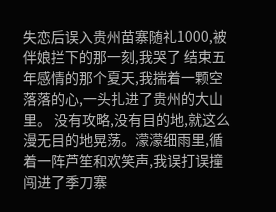失恋后误入贵州苗寨随礼1000,被伴娘拦下的那一刻,我哭了 结束五年感情的那个夏天,我揣着一颗空落落的心,一头扎进了贵州的大山里。 没有攻略,没有目的地,就这么漫无目的地晃荡。濛濛细雨里,循着一阵芦笙和欢笑声,我误打误撞闯进了季刀寨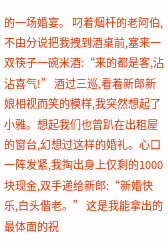的一场婚宴。 叼着烟杆的老阿伯,不由分说把我拽到酒桌前,塞来一双筷子一碗米酒:“来的都是客,沾沾喜气!” 酒过三巡,看着新郎新娘相视而笑的模样,我突然想起了小雅。想起我们也曾趴在出租屋的窗台,幻想过这样的婚礼。心口一阵发紧,我掏出身上仅剩的1000块现金,双手递给新郎:“新婚快乐,白头偕老。” 这是我能拿出的最体面的祝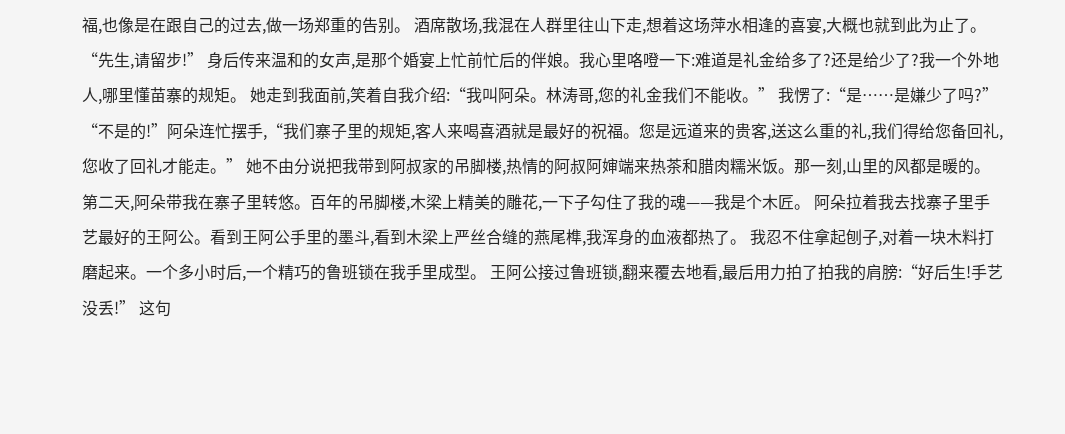福,也像是在跟自己的过去,做一场郑重的告别。 酒席散场,我混在人群里往山下走,想着这场萍水相逢的喜宴,大概也就到此为止了。 “先生,请留步!” 身后传来温和的女声,是那个婚宴上忙前忙后的伴娘。我心里咯噔一下:难道是礼金给多了?还是给少了?我一个外地人,哪里懂苗寨的规矩。 她走到我面前,笑着自我介绍:“我叫阿朵。林涛哥,您的礼金我们不能收。” 我愣了:“是……是嫌少了吗?” “不是的!”阿朵连忙摆手,“我们寨子里的规矩,客人来喝喜酒就是最好的祝福。您是远道来的贵客,送这么重的礼,我们得给您备回礼,您收了回礼才能走。” 她不由分说把我带到阿叔家的吊脚楼,热情的阿叔阿婶端来热茶和腊肉糯米饭。那一刻,山里的风都是暖的。 第二天,阿朵带我在寨子里转悠。百年的吊脚楼,木梁上精美的雕花,一下子勾住了我的魂——我是个木匠。 阿朵拉着我去找寨子里手艺最好的王阿公。看到王阿公手里的墨斗,看到木梁上严丝合缝的燕尾榫,我浑身的血液都热了。 我忍不住拿起刨子,对着一块木料打磨起来。一个多小时后,一个精巧的鲁班锁在我手里成型。 王阿公接过鲁班锁,翻来覆去地看,最后用力拍了拍我的肩膀:“好后生!手艺没丢!” 这句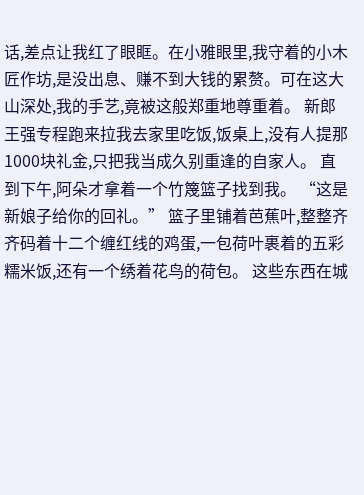话,差点让我红了眼眶。在小雅眼里,我守着的小木匠作坊,是没出息、赚不到大钱的累赘。可在这大山深处,我的手艺,竟被这般郑重地尊重着。 新郎王强专程跑来拉我去家里吃饭,饭桌上,没有人提那1000块礼金,只把我当成久别重逢的自家人。 直到下午,阿朵才拿着一个竹篾篮子找到我。 “这是新娘子给你的回礼。” 篮子里铺着芭蕉叶,整整齐齐码着十二个缠红线的鸡蛋,一包荷叶裹着的五彩糯米饭,还有一个绣着花鸟的荷包。 这些东西在城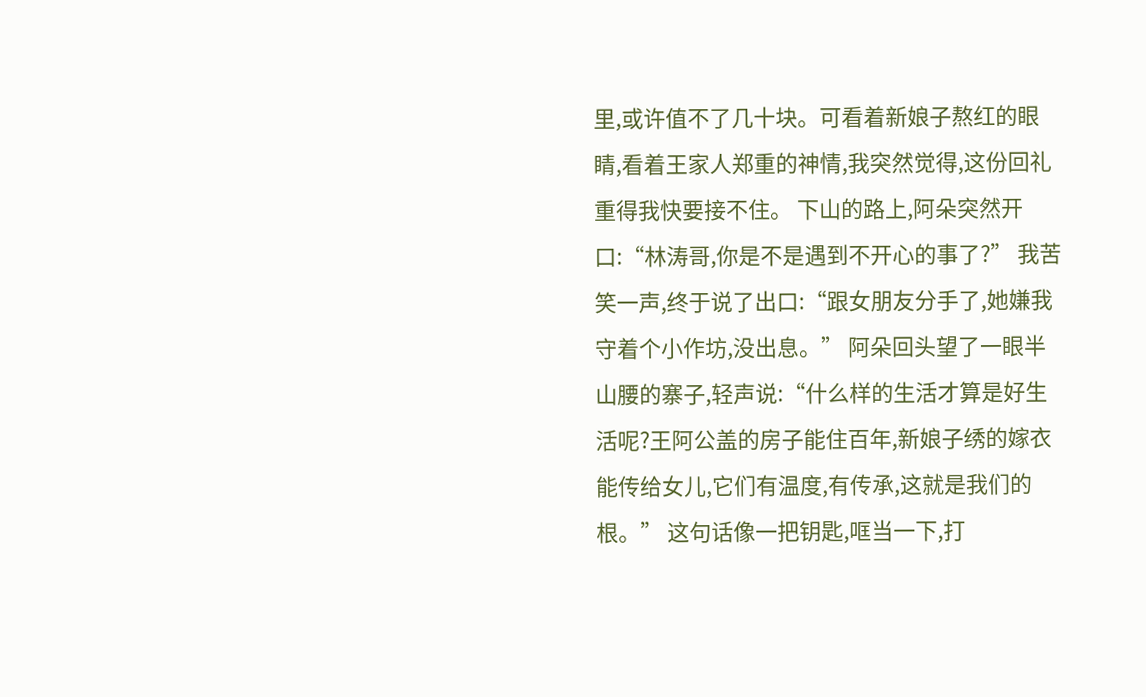里,或许值不了几十块。可看着新娘子熬红的眼睛,看着王家人郑重的神情,我突然觉得,这份回礼重得我快要接不住。 下山的路上,阿朵突然开口:“林涛哥,你是不是遇到不开心的事了?” 我苦笑一声,终于说了出口:“跟女朋友分手了,她嫌我守着个小作坊,没出息。” 阿朵回头望了一眼半山腰的寨子,轻声说:“什么样的生活才算是好生活呢?王阿公盖的房子能住百年,新娘子绣的嫁衣能传给女儿,它们有温度,有传承,这就是我们的根。” 这句话像一把钥匙,哐当一下,打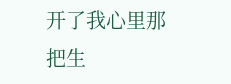开了我心里那把生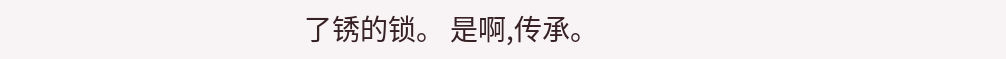了锈的锁。 是啊,传承。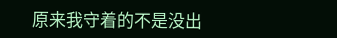原来我守着的不是没出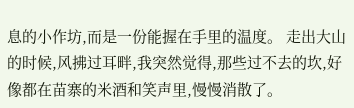息的小作坊,而是一份能握在手里的温度。 走出大山的时候,风拂过耳畔,我突然觉得,那些过不去的坎,好像都在苗寨的米酒和笑声里,慢慢消散了。